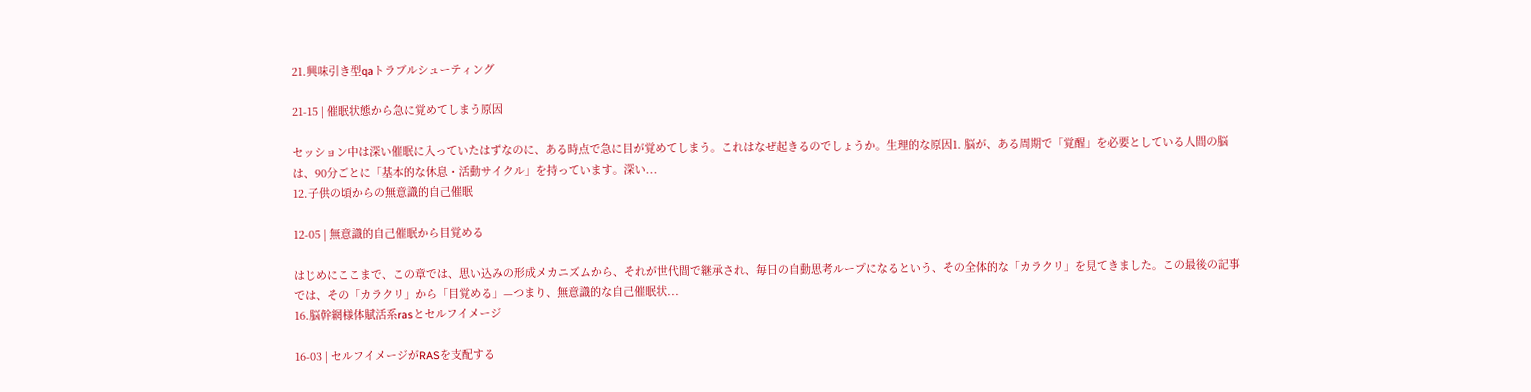21.興味引き型qaトラブルシューティング

21-15 | 催眠状態から急に覚めてしまう原因

セッション中は深い催眠に入っていたはずなのに、ある時点で急に目が覚めてしまう。これはなぜ起きるのでしょうか。生理的な原因1. 脳が、ある周期で「覚醒」を必要としている人間の脳は、90分ごとに「基本的な休息・活動サイクル」を持っています。深い...
12.子供の頃からの無意識的自己催眠

12-05 | 無意識的自己催眠から目覚める

はじめにここまで、この章では、思い込みの形成メカニズムから、それが世代間で継承され、毎日の自動思考ループになるという、その全体的な「カラクリ」を見てきました。この最後の記事では、その「カラクリ」から「目覚める」—つまり、無意識的な自己催眠状...
16.脳幹網様体賦活系rasとセルフイメージ

16-03 | セルフイメージがRASを支配する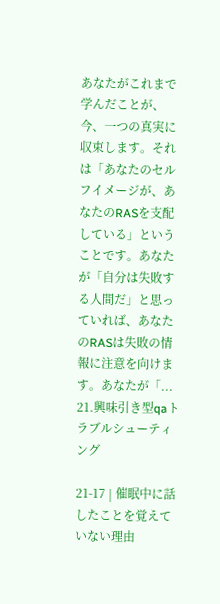あなたがこれまで学んだことが、今、一つの真実に収束します。それは「あなたのセルフイメージが、あなたのRASを支配している」ということです。あなたが「自分は失敗する人間だ」と思っていれば、あなたのRASは失敗の情報に注意を向けます。あなたが「...
21.興味引き型qaトラブルシューティング

21-17 | 催眠中に話したことを覚えていない理由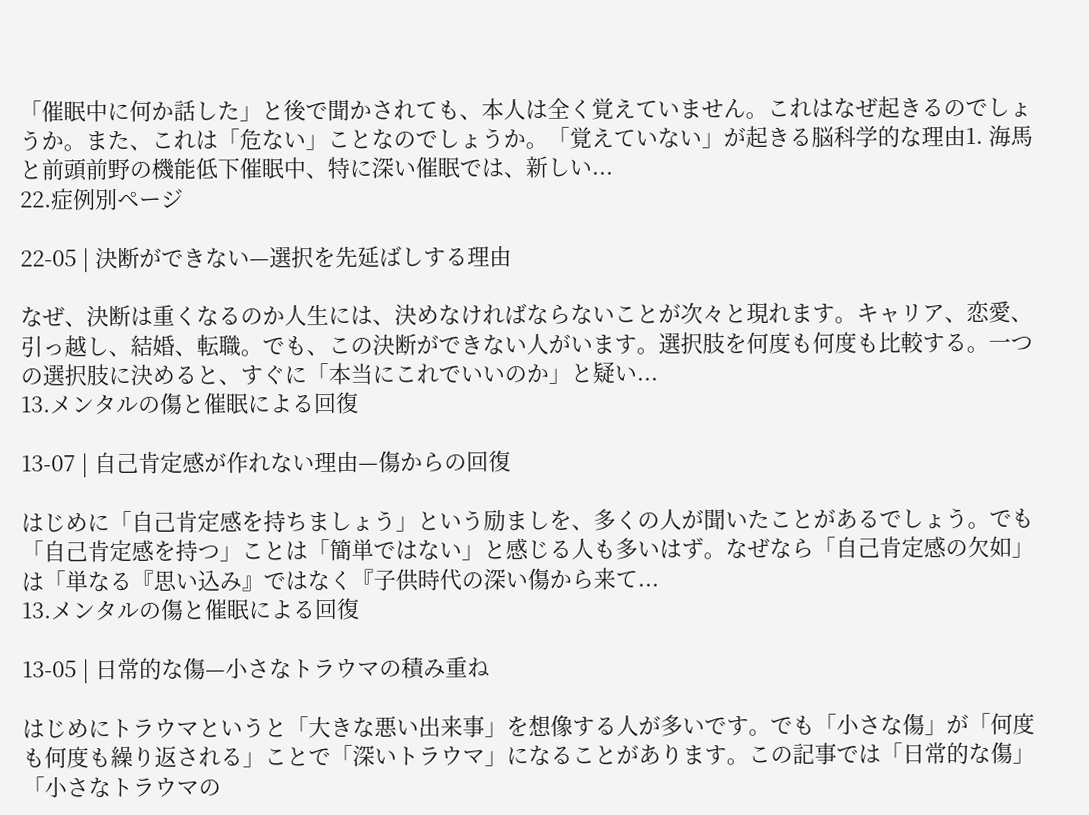「催眠中に何か話した」と後で聞かされても、本人は全く覚えていません。これはなぜ起きるのでしょうか。また、これは「危ない」ことなのでしょうか。「覚えていない」が起きる脳科学的な理由1. 海馬と前頭前野の機能低下催眠中、特に深い催眠では、新しい...
22.症例別ページ

22-05 | 決断ができない—選択を先延ばしする理由

なぜ、決断は重くなるのか人生には、決めなければならないことが次々と現れます。キャリア、恋愛、引っ越し、結婚、転職。でも、この決断ができない人がいます。選択肢を何度も何度も比較する。一つの選択肢に決めると、すぐに「本当にこれでいいのか」と疑い...
13.メンタルの傷と催眠による回復

13-07 | 自己肯定感が作れない理由—傷からの回復

はじめに「自己肯定感を持ちましょう」という励ましを、多くの人が聞いたことがあるでしょう。でも「自己肯定感を持つ」ことは「簡単ではない」と感じる人も多いはず。なぜなら「自己肯定感の欠如」は「単なる『思い込み』ではなく『子供時代の深い傷から来て...
13.メンタルの傷と催眠による回復

13-05 | 日常的な傷—小さなトラウマの積み重ね

はじめにトラウマというと「大きな悪い出来事」を想像する人が多いです。でも「小さな傷」が「何度も何度も繰り返される」ことで「深いトラウマ」になることがあります。この記事では「日常的な傷」「小さなトラウマの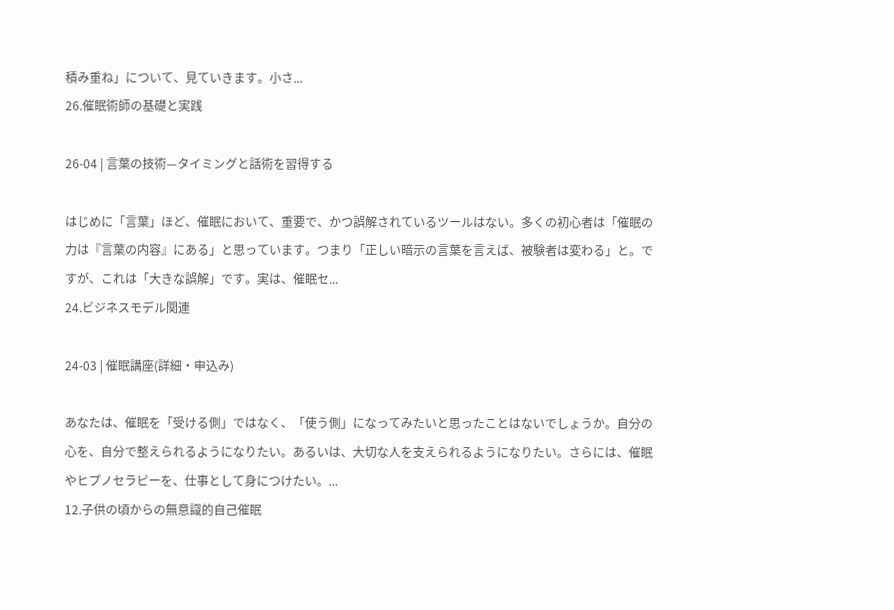積み重ね」について、見ていきます。小さ...
26.催眠術師の基礎と実践

26-04 | 言葉の技術—タイミングと話術を習得する

はじめに「言葉」ほど、催眠において、重要で、かつ誤解されているツールはない。多くの初心者は「催眠の力は『言葉の内容』にある」と思っています。つまり「正しい暗示の言葉を言えば、被験者は変わる」と。ですが、これは「大きな誤解」です。実は、催眠セ...
24.ビジネスモデル関連

24-03 | 催眠講座(詳細・申込み)

あなたは、催眠を「受ける側」ではなく、「使う側」になってみたいと思ったことはないでしょうか。自分の心を、自分で整えられるようになりたい。あるいは、大切な人を支えられるようになりたい。さらには、催眠やヒプノセラピーを、仕事として身につけたい。...
12.子供の頃からの無意識的自己催眠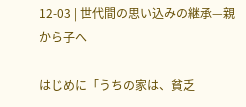12-03 | 世代間の思い込みの継承—親から子へ

はじめに「うちの家は、貧乏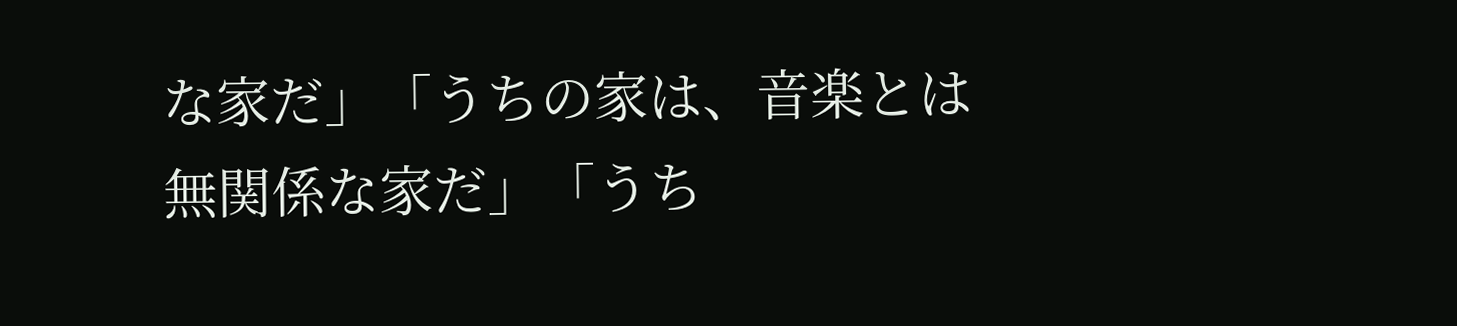な家だ」「うちの家は、音楽とは無関係な家だ」「うち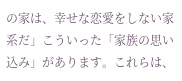の家は、幸せな恋愛をしない家系だ」こういった「家族の思い込み」があります。これらは、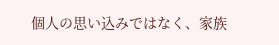個人の思い込みではなく、家族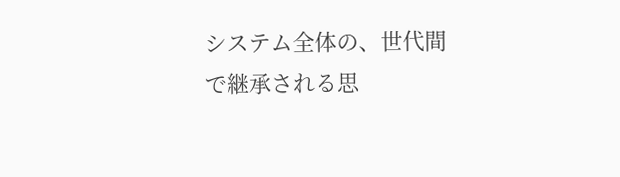システム全体の、世代間で継承される思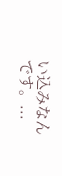い込みなんです。...